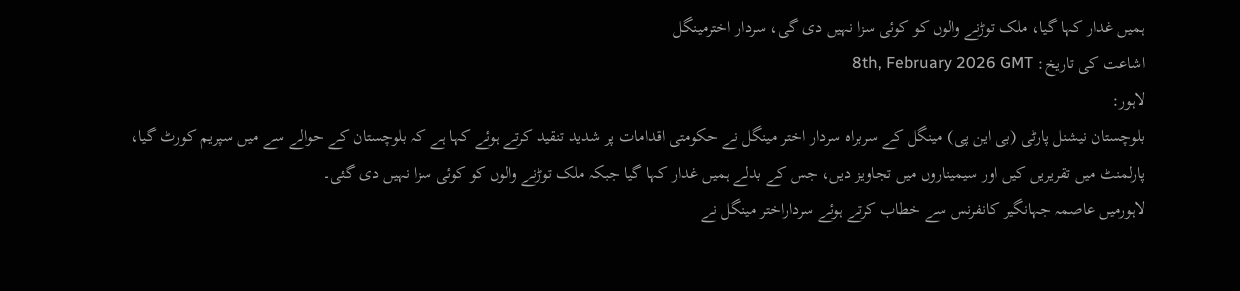ہمیں غدار کہا گیا، ملک توڑنے والوں کو کوئی سزا نہیں دی گی، سردار اخترمینگل
اشاعت کی تاریخ: 8th, February 2026 GMT
لاہور:
بلوچستان نیشنل پارٹی (بی این پی) مینگل کے سربراہ سردار اختر مینگل نے حکومتی اقدامات پر شدید تنقید کرتے ہوئے کہا ہے کہ بلوچستان کے حوالے سے میں سپریم کورٹ گیا، پارلمنٹ میں تقریریں کیں اور سیمیناروں میں تجاویز دیں، جس کے بدلے ہمیں غدار کہا گیا جبکہ ملک توڑنے والوں کو کوئی سزا نہیں دی گئی۔
لاہورمیں عاصمہ جہانگیر کانفرنس سے خطاب کرتے ہوئے سرداراختر مینگل نے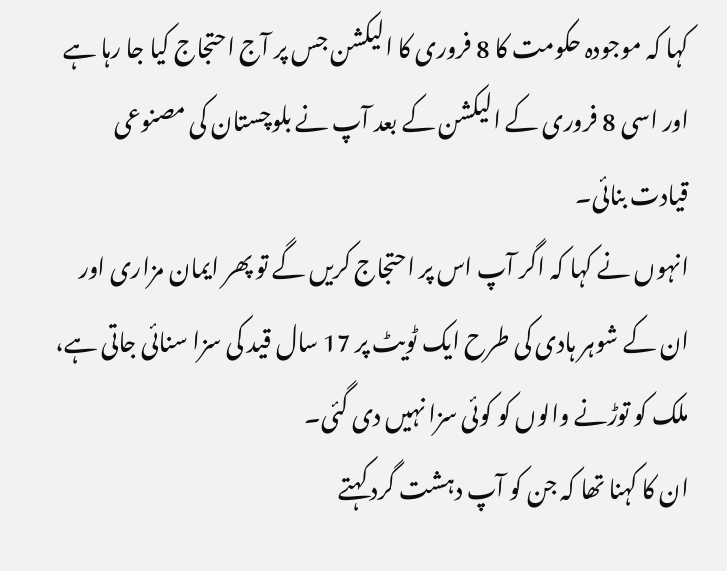کہا کہ موجودہ حکومت کا 8 فروری کا الیکشن جس پر آج احتجاج کیا جا رہا ہے اور اسی 8 فروری کے الیکشن کے بعد آپ نے بلوچستان کی مصنوعی قیادت بنائی۔
انہوں نے کہا کہ اگر آپ اس پر احتجاج کریں گے تو پھر ایمان مزاری اور ان کے شوہر ہادی کی طرح ایک ٹویٹ پر 17 سال قید کی سزا سنائی جاتی ہے، ملک کو توڑنے والوں کو کوئی سزا نہیں دی گئی۔
ان کا کہنا تھا کہ جن کو آپ دہشت گرد کہتے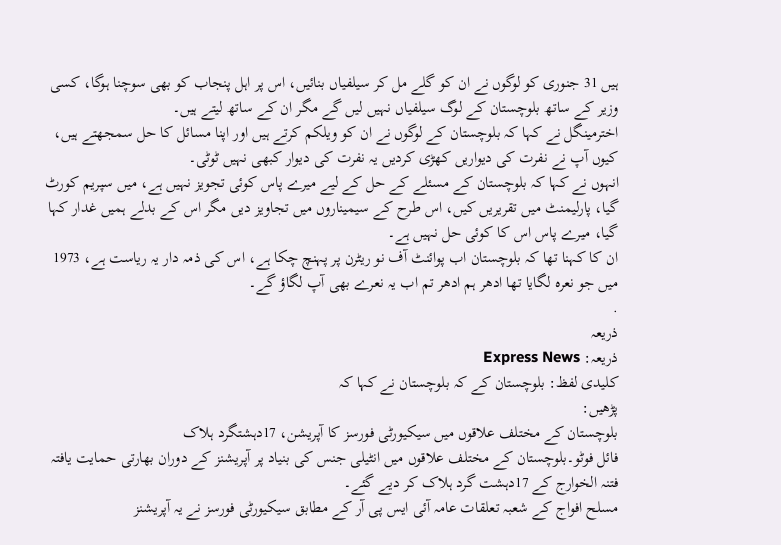ہیں 31 جنوری کو لوگوں نے ان کو گلے مل کر سیلفیاں بنائیں، اس پر اہل پنجاب کو بھی سوچنا ہوگا، کسی وزیر کے ساتھ بلوچستان کے لوگ سیلفیاں نہیں لیں گے مگر ان کے ساتھ لیتے ہیں۔
اخترمینگل نے کہا کہ بلوچستان کے لوگوں نے ان کو ویلکم کرتے ہیں اور اپنا مسائل کا حل سمجھتے ہیں، کیوں آپ نے نفرت کی دیواریں کھڑی کردیں یہ نفرت کی دیوار کبھی نہیں ٹوٹی۔
انہوں نے کہا کہ بلوچستان کے مسئلے کے حل کے لیے میرے پاس کوئی تجویز نہیں ہے، میں سپریم کورٹ گیا، پارلیمنٹ میں تقریریں کیں، اس طرح کے سیمیناروں میں تجاویز دیں مگر اس کے بدلے ہمیں غدار کہا گیا، میرے پاس اس کا کوئی حل نہیں ہے۔
ان کا کہنا تھا کہ بلوچستان اب پوائنٹ آف نو ریٹرن پر پہنچ چکا ہے، اس کی ذمہ دار یہ ریاست ہے، 1973 میں جو نعرہ لگایا تھا ادھر ہم ادھر تم اب یہ نعرے بھی آپ لگاؤ گے۔
.
ذریعہ
ذریعہ: Express News
کلیدی لفظ: بلوچستان کے کہ بلوچستان نے کہا کہ
پڑھیں:
بلوچستان کے مختلف علاقوں میں سیکیورٹی فورسز کا آپریشن، 17دہشتگرد ہلاک
فائل فوٹو۔بلوچستان کے مختلف علاقوں میں انٹیلی جنس کی بنیاد پر آپریشنز کے دوران بھارتی حمایت یافتہ فتنہ الخوارج کے 17دہشت گرد ہلاک کر دیے گئے۔
مسلح افواج کے شعبہ تعلقات عامہ آئی ایس پی آر کے مطابق سیکیورٹی فورسز نے یہ آپریشنز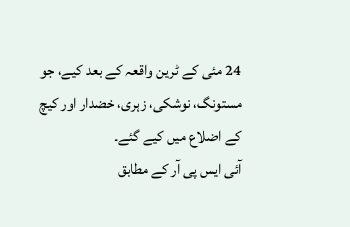24 مئی کے ٹرین واقعہ کے بعد کیے، جو مستونگ، نوشکی، زہری، خضدار اور کیچ کے اضلاع میں کیے گئے۔
آئی ایس پی آر کے مطابق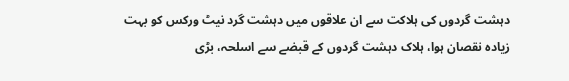دہشت گردوں کی ہلاکت سے ان علاقوں میں دہشت گرد نیٹ ورکس کو بہت زیادہ نقصان ہوا، ہلاک دہشت گردوں کے قبضے سے اسلحہ، بڑی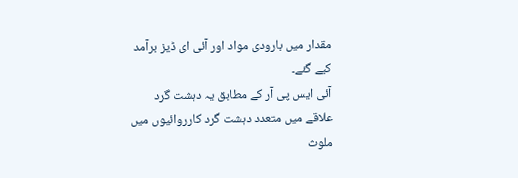مقدار میں بارودی مواد اور آئی ای ڈیز برآمد کیے گئے۔
آئی ایس پی آر کے مطابق یہ دہشت گرد علاقے میں متعدد دہشت گرد کارروائیوں میں ملوث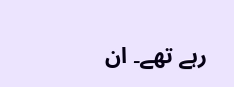رہے تھے۔ ان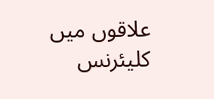علاقوں میں کلیئرنس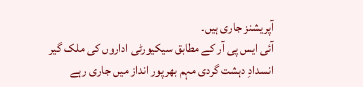آپریشنز جاری ہیں۔
آئی ایس پی آر کے مطابق سیکیورٹی اداروں کی ملک گیر انسدادِ دہشت گردی مہم بھرپور انداز میں جاری رہے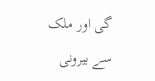گی اور ملک سے بیرونی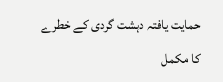حمایت یافتہ دہشت گردی کے خطرے کا مکمل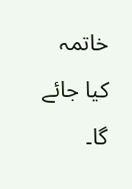خاتمہ کیا جائے گا۔